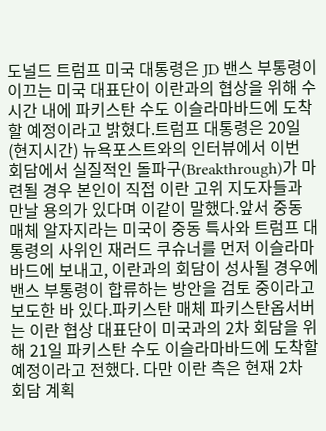도널드 트럼프 미국 대통령은 JD 밴스 부통령이 이끄는 미국 대표단이 이란과의 협상을 위해 수 시간 내에 파키스탄 수도 이슬라마바드에 도착할 예정이라고 밝혔다.트럼프 대통령은 20일(현지시간) 뉴욕포스트와의 인터뷰에서 이번 회담에서 실질적인 돌파구(Breakthrough)가 마련될 경우 본인이 직접 이란 고위 지도자들과 만날 용의가 있다며 이같이 말했다.앞서 중동 매체 알자지라는 미국이 중동 특사와 트럼프 대통령의 사위인 재러드 쿠슈너를 먼저 이슬라마바드에 보내고, 이란과의 회담이 성사될 경우에 밴스 부통령이 합류하는 방안을 검토 중이라고 보도한 바 있다.파키스탄 매체 파키스탄옵서버는 이란 협상 대표단이 미국과의 2차 회담을 위해 21일 파키스탄 수도 이슬라마바드에 도착할 예정이라고 전했다. 다만 이란 측은 현재 2차 회담 계획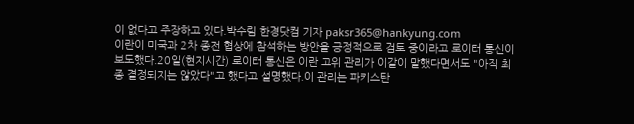이 없다고 주장하고 있다.박수림 한경닷컴 기자 paksr365@hankyung.com
이란이 미국과 2차 종전 협상에 참석하는 방안을 긍정적으로 검토 중이라고 로이터 통신이 보도했다.20일(현지시간) 로이터 통신은 이란 고위 관리가 이같이 말했다면서도 "아직 최종 결정되지는 않았다"고 했다고 설명했다.이 관리는 파키스탄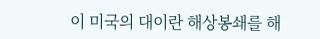이 미국의 대이란 해상봉쇄를 해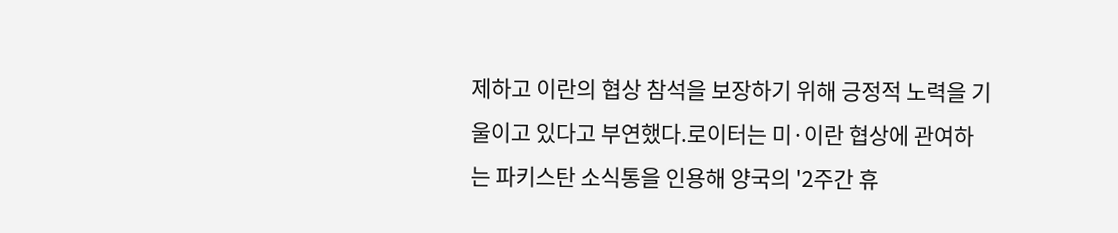제하고 이란의 협상 참석을 보장하기 위해 긍정적 노력을 기울이고 있다고 부연했다.로이터는 미·이란 협상에 관여하는 파키스탄 소식통을 인용해 양국의 '2주간 휴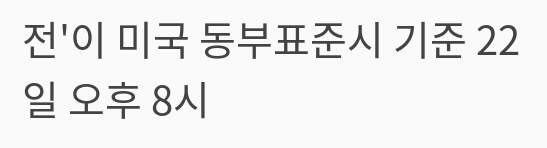전'이 미국 동부표준시 기준 22일 오후 8시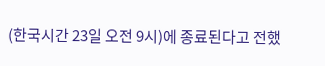(한국시간 23일 오전 9시)에 종료된다고 전했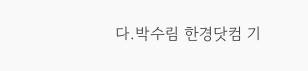다.박수림 한경닷컴 기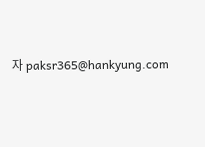자 paksr365@hankyung.com